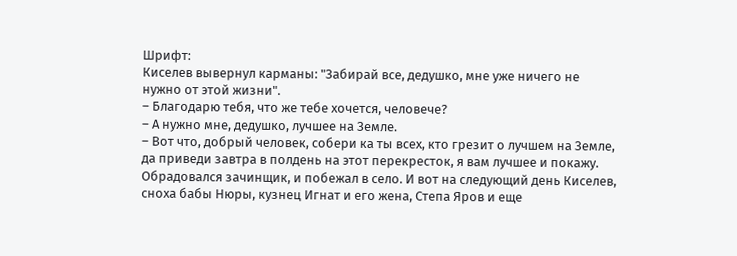Шрифт:
Киселев вывернул карманы: "Забирай все, дедушко, мне уже ничего не нужно от этой жизни".
– Благодарю тебя, что же тебе хочется, человече?
– А нужно мне, дедушко, лучшее на Земле.
– Вот что, добрый человек, собери ка ты всех, кто грезит о лучшем на Земле, да приведи завтра в полдень на этот перекресток, я вам лучшее и покажу.
Обрадовался зачинщик, и побежал в село. И вот на следующий день Киселев, сноха бабы Нюры, кузнец Игнат и его жена, Степа Яров и еще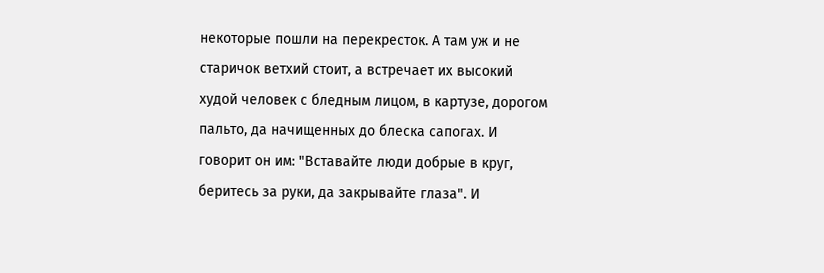некоторые пошли на перекресток. А там уж и не старичок ветхий стоит, а встречает их высокий худой человек с бледным лицом, в картузе, дорогом пальто, да начищенных до блеска сапогах. И говорит он им: "Вставайте люди добрые в круг, беритесь за руки, да закрывайте глаза". И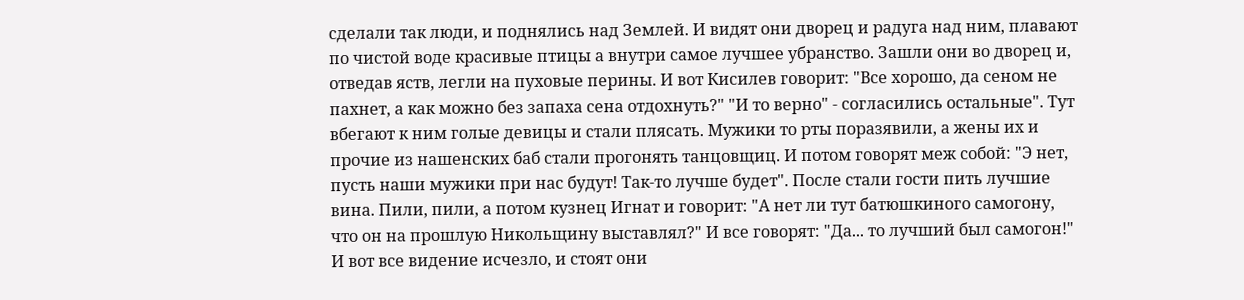сделали так люди, и поднялись над Землей. И видят они дворец и радуга над ним, плавают по чистой воде красивые птицы а внутри самое лучшее убранство. Зашли они во дворец и, отведав яств, легли на пуховые перины. И вот Кисилев говорит: "Все хорошо, да сеном не пахнет, а как можно без запаха сена отдохнуть?" "И то верно" - согласились остальные". Тут вбегают к ним голые девицы и стали плясать. Мужики то рты поразявили, а жены их и прочие из нашенских баб стали прогонять танцовщиц. И потом говорят меж собой: "Э нет, пусть наши мужики при нас будут! Так-то лучше будет". После стали гости пить лучшие вина. Пили, пили, а потом кузнец Игнат и говорит: "А нет ли тут батюшкиного самогону, что он на прошлую Никольщину выставлял?" И все говорят: "Да... то лучший был самогон!"
И вот все видение исчезло, и стоят они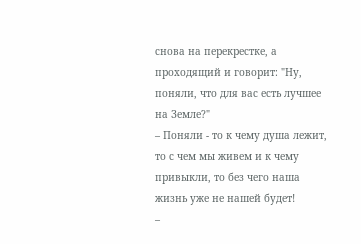снова на перекрестке, а проходящий и говорит: "Ну, поняли, что для вас есть лучшее на Земле?"
– Поняли - то к чему душа лежит, то с чем мы живем и к чему привыкли, то без чего наша жизнь уже не нашей будет!
–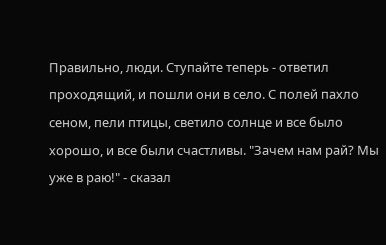Правильно, люди. Ступайте теперь - ответил проходящий, и пошли они в село. С полей пахло сеном, пели птицы, светило солнце и все было хорошо, и все были счастливы. "Зачем нам рай? Мы уже в раю!" - сказал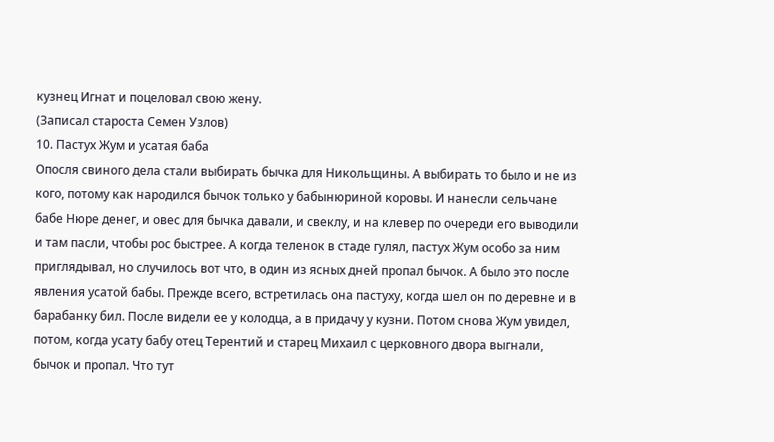кузнец Игнат и поцеловал свою жену.
(Записал староста Семен Узлов)
10. Пастух Жум и усатая баба
Опосля свиного дела стали выбирать бычка для Никольщины. А выбирать то было и не из кого, потому как народился бычок только у бабынюриной коровы. И нанесли сельчане бабе Нюре денег, и овес для бычка давали, и свеклу, и на клевер по очереди его выводили и там пасли, чтобы рос быстрее. А когда теленок в стаде гулял, пастух Жум особо за ним приглядывал, но случилось вот что, в один из ясных дней пропал бычок. А было это после явления усатой бабы. Прежде всего, встретилась она пастуху, когда шел он по деревне и в барабанку бил. После видели ее у колодца, а в придачу у кузни. Потом снова Жум увидел, потом, когда усату бабу отец Терентий и старец Михаил с церковного двора выгнали, бычок и пропал. Что тут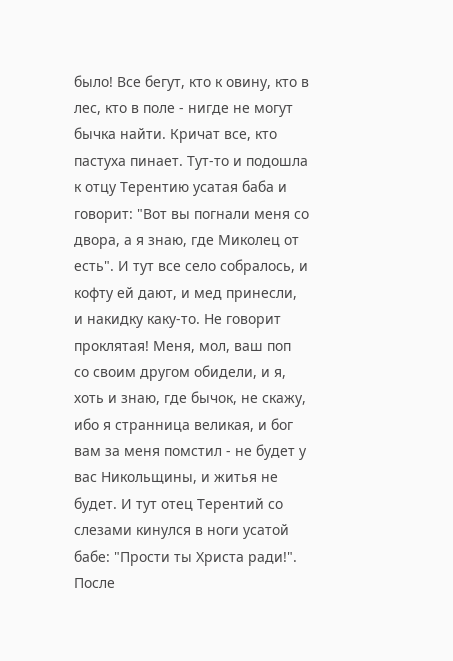было! Все бегут, кто к овину, кто в лес, кто в поле - нигде не могут бычка найти. Кричат все, кто пастуха пинает. Тут-то и подошла к отцу Терентию усатая баба и говорит: "Вот вы погнали меня со двора, а я знаю, где Миколец от есть". И тут все село собралось, и кофту ей дают, и мед принесли, и накидку каку-то. Не говорит проклятая! Меня, мол, ваш поп со своим другом обидели, и я, хоть и знаю, где бычок, не скажу, ибо я странница великая, и бог вам за меня помстил - не будет у вас Никольщины, и житья не будет. И тут отец Терентий со слезами кинулся в ноги усатой бабе: "Прости ты Христа ради!". После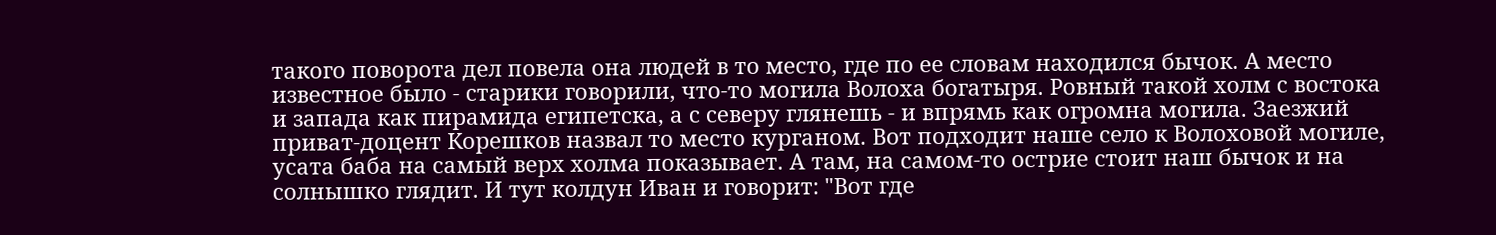такого поворота дел повела она людей в то место, где по ее словам находился бычок. А место известное было - старики говорили, что-то могила Волоха богатыря. Ровный такой холм с востока и запада как пирамида египетска, а с северу глянешь - и впрямь как огромна могила. Заезжий приват-доцент Корешков назвал то место курганом. Вот подходит наше село к Волоховой могиле, усата баба на самый верх холма показывает. А там, на самом-то острие стоит наш бычок и на солнышко глядит. И тут колдун Иван и говорит: "Вот где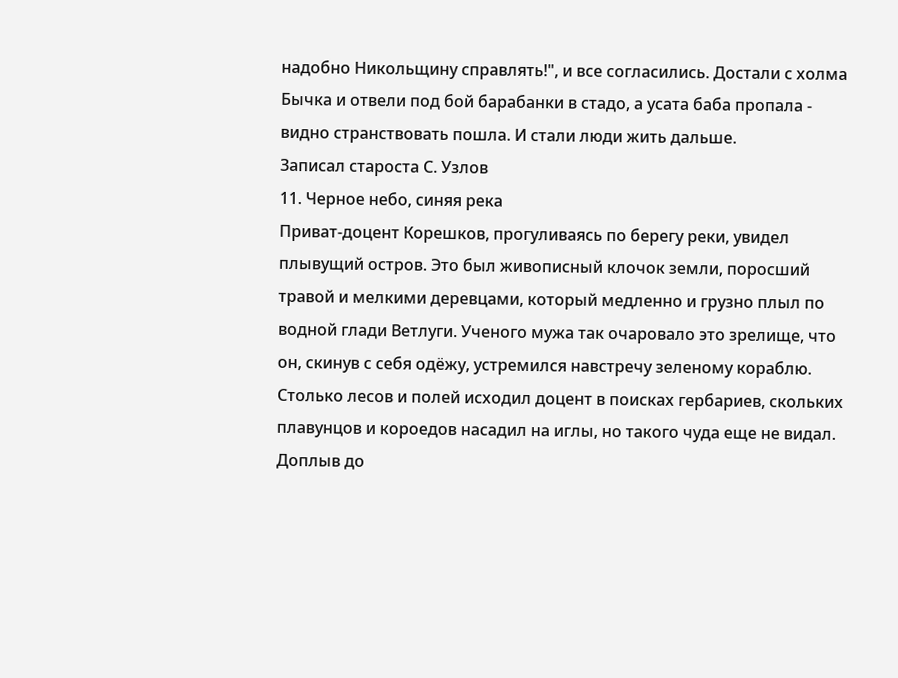надобно Никольщину справлять!", и все согласились. Достали с холма Бычка и отвели под бой барабанки в стадо, а усата баба пропала - видно странствовать пошла. И стали люди жить дальше.
Записал староста С. Узлов
11. Черное небо, синяя река
Приват-доцент Корешков, прогуливаясь по берегу реки, увидел плывущий остров. Это был живописный клочок земли, поросший травой и мелкими деревцами, который медленно и грузно плыл по водной глади Ветлуги. Ученого мужа так очаровало это зрелище, что он, скинув с себя одёжу, устремился навстречу зеленому кораблю. Столько лесов и полей исходил доцент в поисках гербариев, скольких плавунцов и короедов насадил на иглы, но такого чуда еще не видал. Доплыв до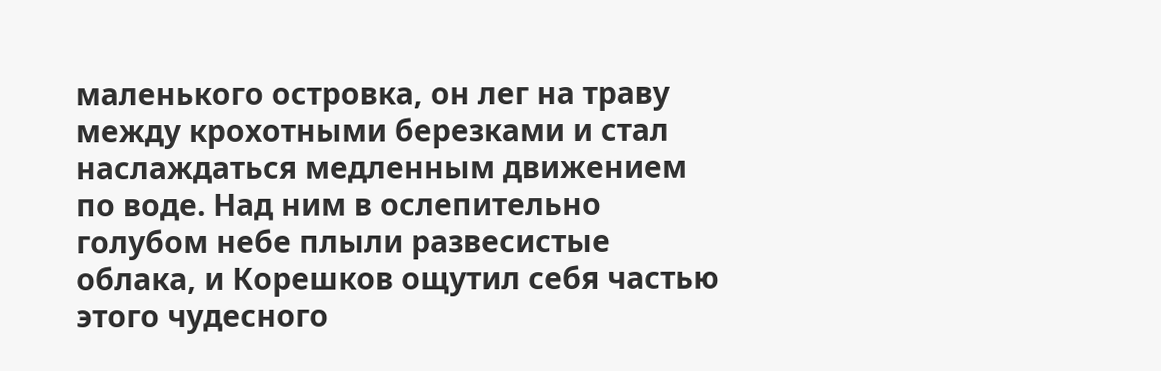маленького островка, он лег на траву между крохотными березками и стал наслаждаться медленным движением по воде. Над ним в ослепительно голубом небе плыли развесистые облака, и Корешков ощутил себя частью этого чудесного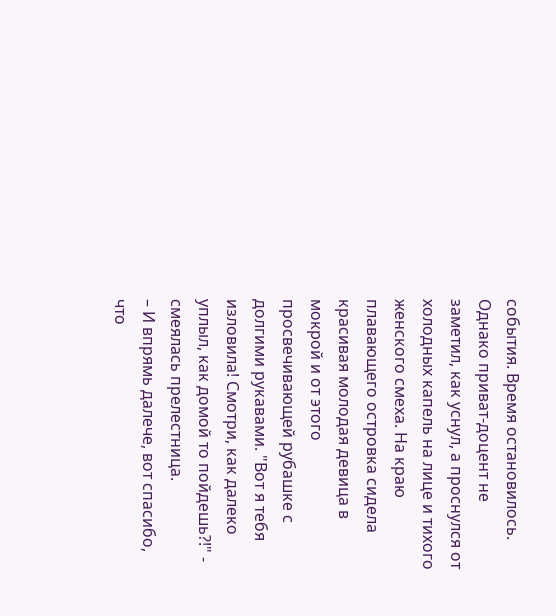события. Время остановилось.
Однако приват-доцент не заметил, как уснул, а проснулся от холодных капель на лице и тихого женского смеха. На краю плавающего островка сидела красивая молодая девица в мокрой и от этого просвечивающей рубашке с долгими рукавами. "Вот я тебя изловила! Смотри, как далеко уплыл, как домой то пойдешь?!" - смеялась прелестница.
– И впрямь далече, вот спасибо, что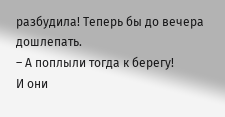разбудила! Теперь бы до вечера дошлепать.
– А поплыли тогда к берегу!
И они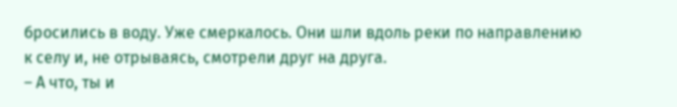бросились в воду. Уже смеркалось. Они шли вдоль реки по направлению к селу и, не отрываясь, смотрели друг на друга.
– А что, ты и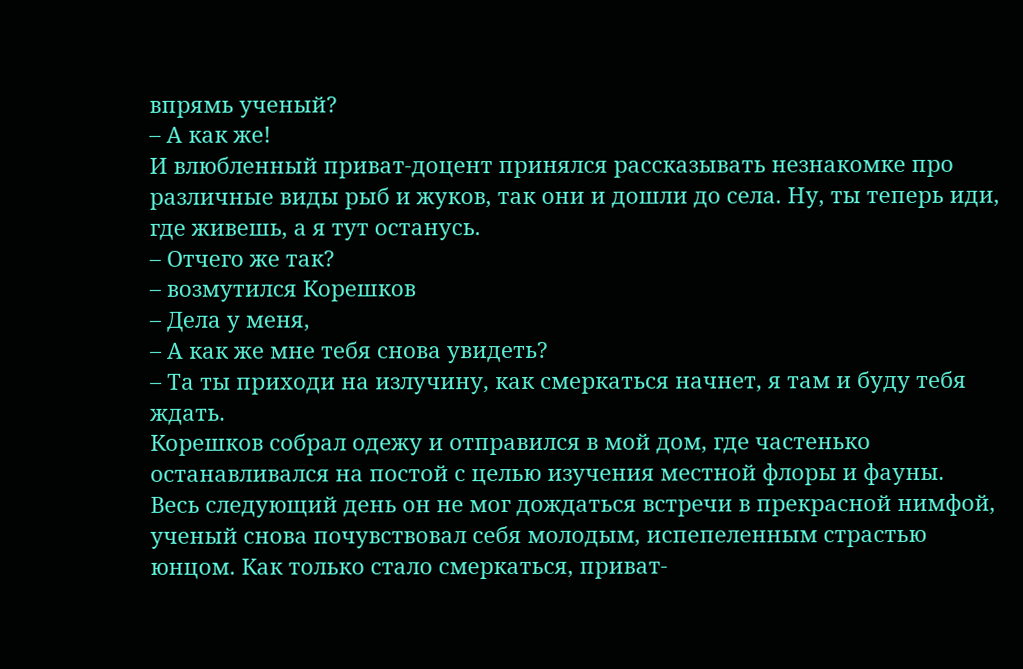впрямь ученый?
– А как же!
И влюбленный приват-доцент принялся рассказывать незнакомке про различные виды рыб и жуков, так они и дошли до села. Ну, ты теперь иди, где живешь, а я тут останусь.
– Отчего же так?
– возмутился Корешков
– Дела у меня,
– А как же мне тебя снова увидеть?
– Та ты приходи на излучину, как смеркаться начнет, я там и буду тебя ждать.
Корешков собрал одежу и отправился в мой дом, где частенько останавливался на постой с целью изучения местной флоры и фауны.
Весь следующий день он не мог дождаться встречи в прекрасной нимфой, ученый снова почувствовал себя молодым, испепеленным страстью юнцом. Как только стало смеркаться, приват-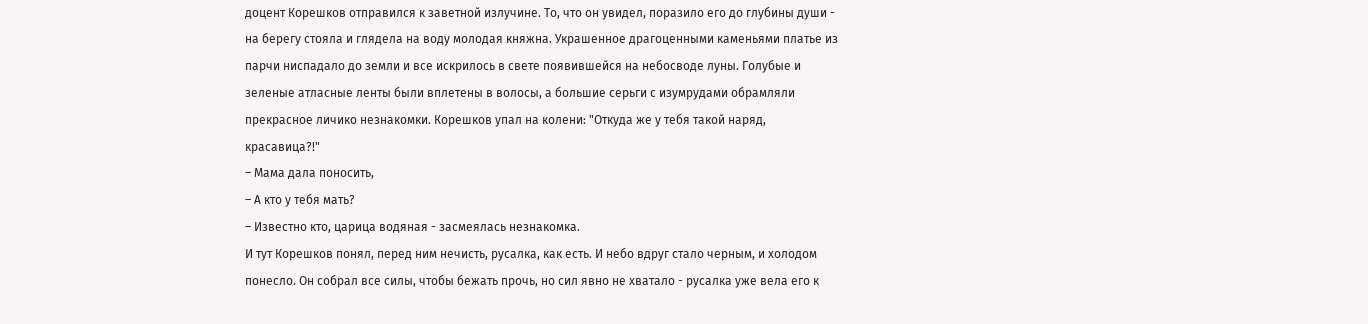доцент Корешков отправился к заветной излучине. То, что он увидел, поразило его до глубины души - на берегу стояла и глядела на воду молодая княжна. Украшенное драгоценными каменьями платье из парчи ниспадало до земли и все искрилось в свете появившейся на небосводе луны. Голубые и зеленые атласные ленты были вплетены в волосы, а большие серьги с изумрудами обрамляли прекрасное личико незнакомки. Корешков упал на колени: "Откуда же у тебя такой наряд, красавица?!"
– Мама дала поносить,
– А кто у тебя мать?
– Известно кто, царица водяная - засмеялась незнакомка.
И тут Корешков понял, перед ним нечисть, русалка, как есть. И небо вдруг стало черным, и холодом понесло. Он собрал все силы, чтобы бежать прочь, но сил явно не хватало - русалка уже вела его к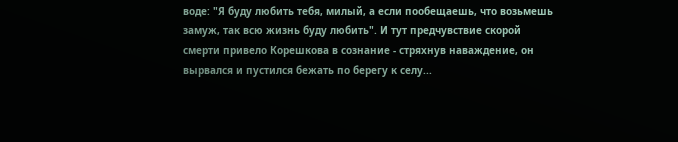воде: "Я буду любить тебя, милый, а если пообещаешь, что возьмешь замуж, так всю жизнь буду любить". И тут предчувствие скорой смерти привело Корешкова в сознание - стряхнув наваждение, он вырвался и пустился бежать по берегу к селу...